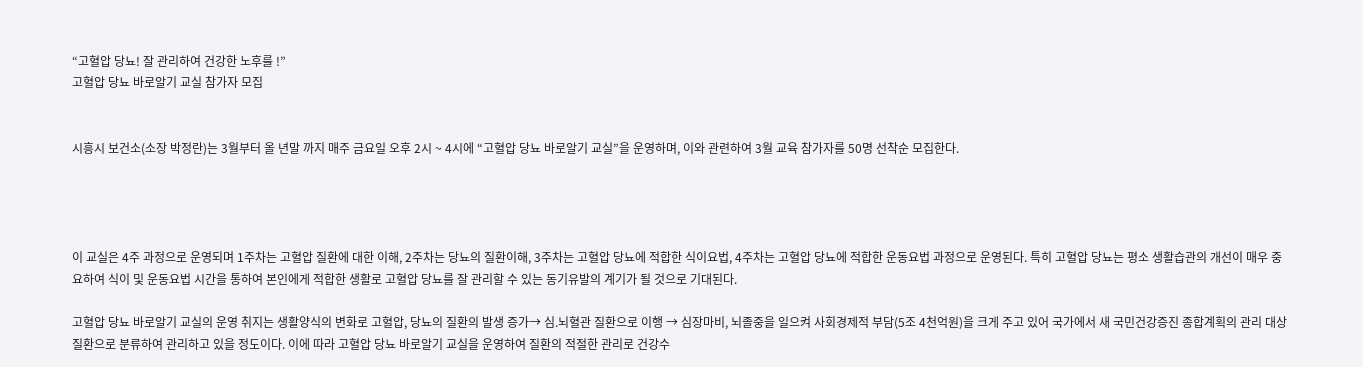“고혈압 당뇨! 잘 관리하여 건강한 노후를 !”
고혈압 당뇨 바로알기 교실 참가자 모집


시흥시 보건소(소장 박정란)는 3월부터 올 년말 까지 매주 금요일 오후 2시 ~ 4시에 “고혈압 당뇨 바로알기 교실”을 운영하며, 이와 관련하여 3월 교육 참가자를 50명 선착순 모집한다.




이 교실은 4주 과정으로 운영되며 1주차는 고혈압 질환에 대한 이해, 2주차는 당뇨의 질환이해, 3주차는 고혈압 당뇨에 적합한 식이요법, 4주차는 고혈압 당뇨에 적합한 운동요법 과정으로 운영된다. 특히 고혈압 당뇨는 평소 생활습관의 개선이 매우 중요하여 식이 및 운동요법 시간을 통하여 본인에게 적합한 생활로 고혈압 당뇨를 잘 관리할 수 있는 동기유발의 계기가 될 것으로 기대된다.

고혈압 당뇨 바로알기 교실의 운영 취지는 생활양식의 변화로 고혈압, 당뇨의 질환의 발생 증가→ 심.뇌혈관 질환으로 이행 → 심장마비, 뇌졸중을 일으켜 사회경제적 부담(5조 4천억원)을 크게 주고 있어 국가에서 새 국민건강증진 종합계획의 관리 대상 질환으로 분류하여 관리하고 있을 정도이다. 이에 따라 고혈압 당뇨 바로알기 교실을 운영하여 질환의 적절한 관리로 건강수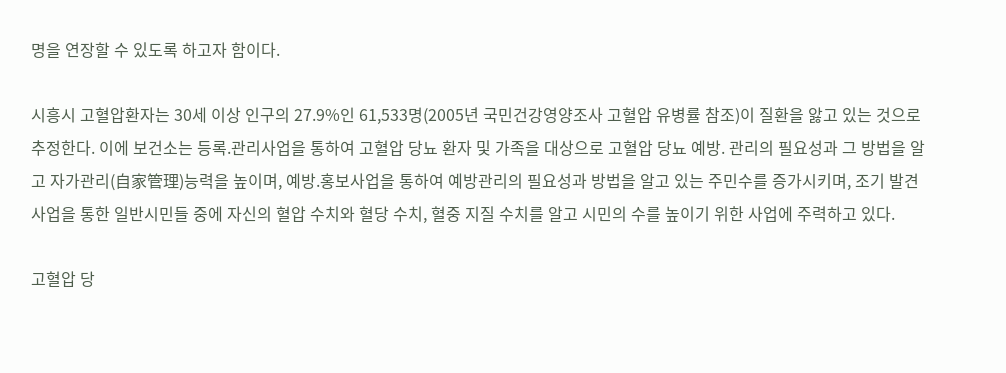명을 연장할 수 있도록 하고자 함이다.

시흥시 고혈압환자는 30세 이상 인구의 27.9%인 61,533명(2005년 국민건강영양조사 고혈압 유병률 참조)이 질환을 앓고 있는 것으로 추정한다. 이에 보건소는 등록.관리사업을 통하여 고혈압 당뇨 환자 및 가족을 대상으로 고혈압 당뇨 예방. 관리의 필요성과 그 방법을 알고 자가관리(自家管理)능력을 높이며, 예방.홍보사업을 통하여 예방관리의 필요성과 방법을 알고 있는 주민수를 증가시키며, 조기 발견사업을 통한 일반시민들 중에 자신의 혈압 수치와 혈당 수치, 혈중 지질 수치를 알고 시민의 수를 높이기 위한 사업에 주력하고 있다.

고혈압 당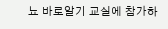뇨 바로알기 교실에 참가하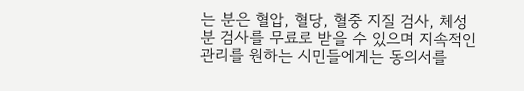는 분은 혈압, 혈당, 혈중 지질 검사, 체성분 검사를 무료로 받을 수 있으며 지속적인 관리를 원하는 시민들에게는 동의서를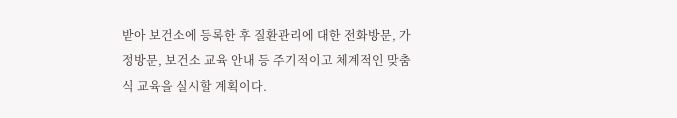받아 보건소에 등록한 후 질환관리에 대한 전화방문, 가정방문, 보건소 교육 안내 등 주기적이고 체계적인 맞춤식 교육을 실시할 계획이다.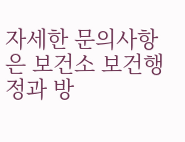자세한 문의사항은 보건소 보건행정과 방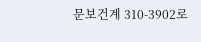문보건계 310-3902로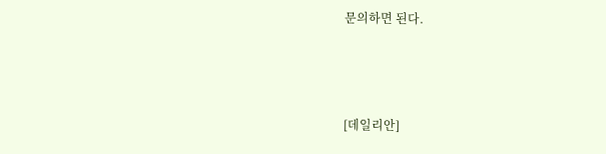문의하면 된다.



[데일리안]